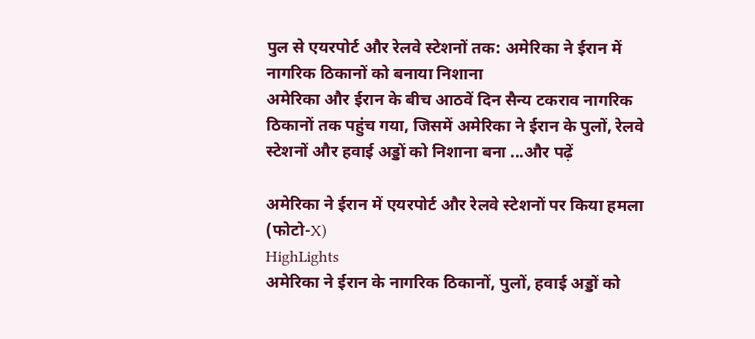पुल से एयरपोर्ट और रेलवे स्टेशनों तक: अमेरिका ने ईरान में नागरिक ठिकानों को बनाया निशाना
अमेरिका और ईरान के बीच आठवें दिन सैन्य टकराव नागरिक ठिकानों तक पहुंच गया, जिसमें अमेरिका ने ईरान के पुलों, रेलवे स्टेशनों और हवाई अड्डों को निशाना बना ...और पढ़ें

अमेरिका ने ईरान में एयरपोर्ट और रेलवे स्टेशनों पर किया हमला (फोटो-X)
HighLights
अमेरिका ने ईरान के नागरिक ठिकानों, पुलों, हवाई अड्डों को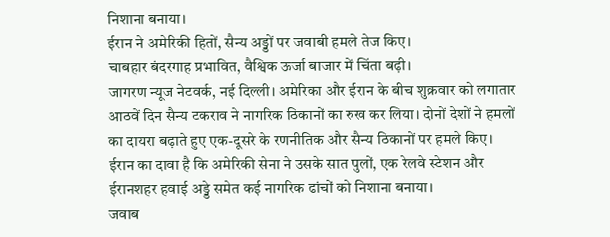निशाना बनाया।
ईरान ने अमेरिकी हितों, सैन्य अड्डों पर जवाबी हमले तेज किए।
चाबहार बंदरगाह प्रभावित, वैश्विक ऊर्जा बाजार में चिंता बढ़ी।
जागरण न्यूज नेटवर्क, नई दिल्ली। अमेरिका और ईरान के बीच शुक्रवार को लगातार आठवें दिन सैन्य टकराव ने नागरिक ठिकानों का रुख कर लिया। दोनों देशों ने हमलों का दायरा बढ़ाते हुए एक-दूसरे के रणनीतिक और सैन्य ठिकानों पर हमले किए।
ईरान का दावा है कि अमेरिकी सेना ने उसके सात पुलों, एक रेलवे स्टेशन और ईरानशहर हवाई अड्डे समेत कई नागरिक ढांचों को निशाना बनाया।
जवाब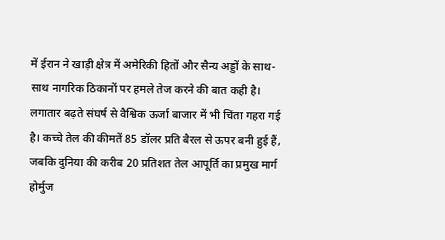में ईरान ने खाड़ी क्षेत्र में अमेरिकी हितों और सैन्य अड्डों के साथ-साथ नागरिक ठिकानों पर हमले तेज करने की बात कही है।
लगातार बढ़ते संघर्ष से वैश्विक ऊर्जा बाजार में भी चिंता गहरा गई है। कच्चे तेल की कीमतें 85 डॉलर प्रति बैरल से ऊपर बनी हुई हैं, जबकि दुनिया की करीब 20 प्रतिशत तेल आपूर्ति का प्रमुख मार्ग होर्मुज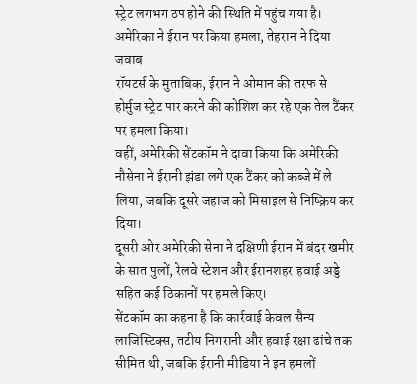स्ट्रेट लगभग ठप होने की स्थिति में पहुंच गया है।
अमेरिका ने ईरान पर किया हमला, तेहरान ने दिया जवाब
रॉयटर्स के मुताबिक, ईरान ने ओमान की तरफ से होर्मुज स्ट्रेट पार करने की कोशिश कर रहे एक तेल टैंकर पर हमला किया।
वहीं, अमेरिकी सेंटकॉम ने दावा किया कि अमेरिकी नौसेना ने ईरानी झंडा लगे एक टैंकर को कब्जे में ले लिया, जबकि दूसरे जहाज को मिसाइल से निष्क्रिय कर दिया।
दूसरी ओर अमेरिकी सेना ने दक्षिणी ईरान में बंदर खमीर के सात पुलों, रेलवे स्टेशन और ईरानशहर हवाई अड्डे सहित कई ठिकानों पर हमले किए।
सेंटकॉम का कहना है कि कार्रवाई केवल सैन्य लाजिस्टिक्स, तटीय निगरानी और हवाई रक्षा ढांचे तक सीमित थी, जबकि ईरानी मीडिया ने इन हमलों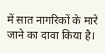में सात नागरिकों के मारे जाने का दावा किया है।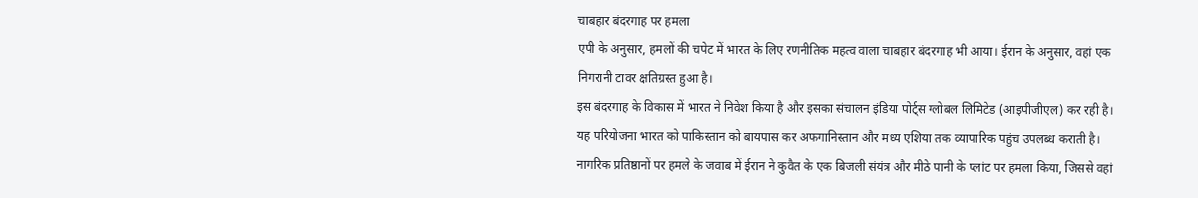चाबहार बंदरगाह पर हमला
एपी के अनुसार, हमलों की चपेट में भारत के लिए रणनीतिक महत्व वाला चाबहार बंदरगाह भी आया। ईरान के अनुसार, वहां एक निगरानी टावर क्षतिग्रस्त हुआ है।
इस बंदरगाह के विकास में भारत ने निवेश किया है और इसका संचालन इंडिया पोर्ट्स ग्लोबल लिमिटेड (आइपीजीएल) कर रही है। यह परियोजना भारत को पाकिस्तान को बायपास कर अफगानिस्तान और मध्य एशिया तक व्यापारिक पहुंच उपलब्ध कराती है।
नागरिक प्रतिष्ठानों पर हमले के जवाब में ईरान ने कुवैत के एक बिजली संयंत्र और मीठे पानी के प्लांट पर हमला किया, जिससे वहां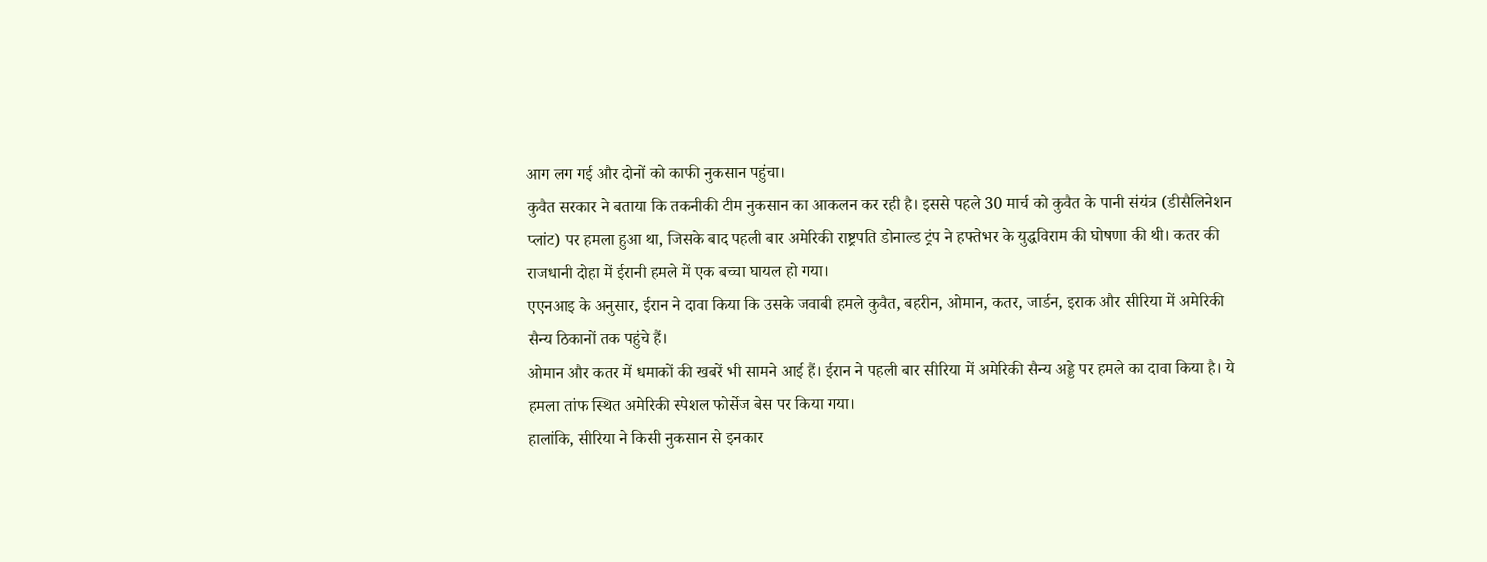आग लग गई और दोनों को काफी नुकसान पहुंचा।
कुवैत सरकार ने बताया कि तकनीकी टीम नुकसान का आकलन कर रही है। इससे पहले 30 मार्च को कुवैत के पानी संयंत्र (डीसैलिनेशन प्लांट) पर हमला हुआ था, जिसके बाद पहली बार अमेरिकी राष्ट्रपति डोनाल्ड ट्रंप ने हफ्तेभर के युद्धविराम की घोषणा की थी। कतर की राजधानी दोहा में ईरानी हमले में एक बच्चा घायल हो गया।
एएनआइ के अनुसार, ईरान ने दावा किया कि उसके जवाबी हमले कुवैत, बहरीन, ओमान, कतर, जार्डन, इराक और सीरिया में अमेरिकी सैन्य ठिकानों तक पहुंचे हैं।
ओमान और कतर में धमाकों की खबरें भी सामने आई हैं। ईरान ने पहली बार सीरिया में अमेरिकी सैन्य अड्डे पर हमले का दावा किया है। ये हमला तांफ स्थित अमेरिकी स्पेशल फोर्सेज बेस पर किया गया।
हालांकि, सीरिया ने किसी नुकसान से इनकार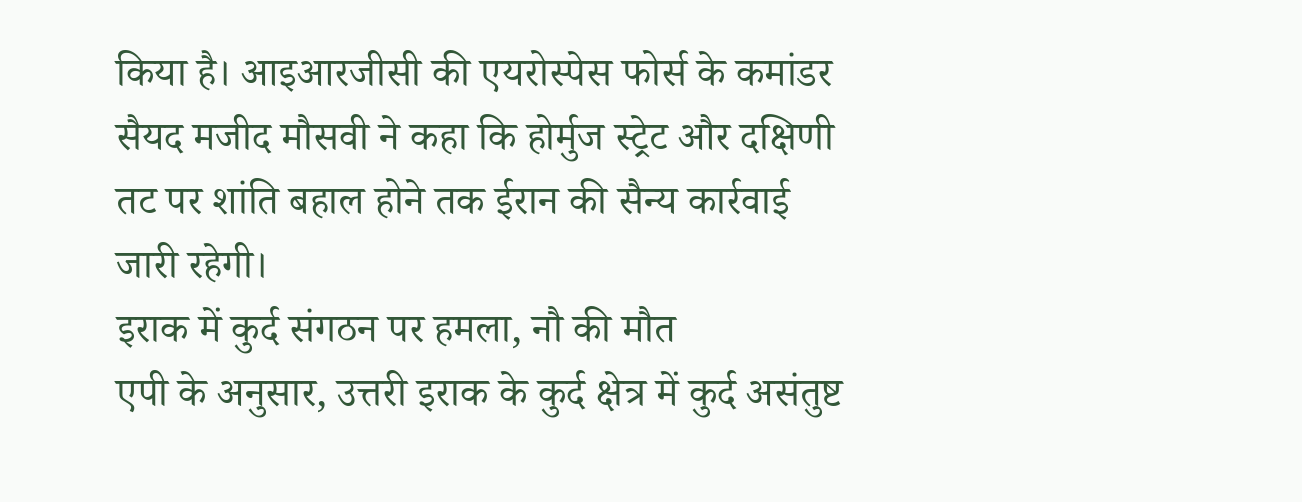किया है। आइआरजीसी की एयरोस्पेस फोर्स के कमांडर सैयद मजीद मौसवी ने कहा कि होर्मुज स्ट्रेट और दक्षिणी तट पर शांति बहाल होने तक ईरान की सैन्य कार्रवाई जारी रहेगी।
इराक में कुर्द संगठन पर हमला, नौ की मौत
एपी के अनुसार, उत्तरी इराक के कुर्द क्षेत्र में कुर्द असंतुष्ट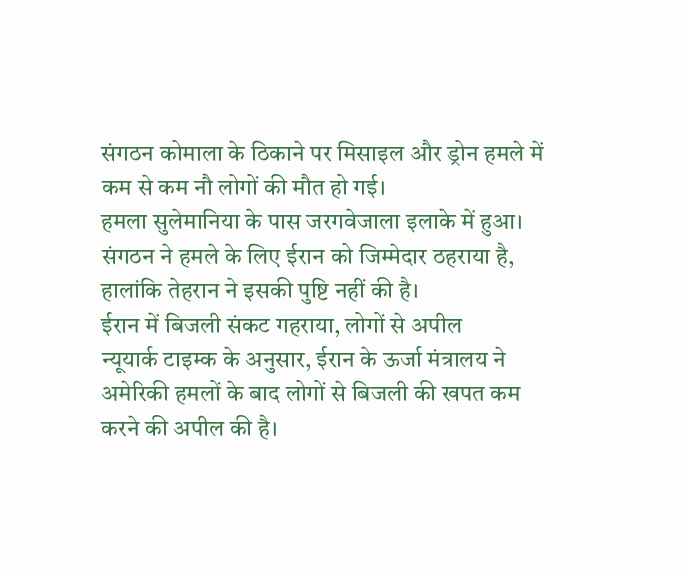संगठन कोमाला के ठिकाने पर मिसाइल और ड्रोन हमले में कम से कम नौ लोगों की मौत हो गई।
हमला सुलेमानिया के पास जरगवेजाला इलाके में हुआ। संगठन ने हमले के लिए ईरान को जिम्मेदार ठहराया है, हालांकि तेहरान ने इसकी पुष्टि नहीं की है।
ईरान में बिजली संकट गहराया, लोगों से अपील
न्यूयार्क टाइम्क के अनुसार, ईरान के ऊर्जा मंत्रालय ने अमेरिकी हमलों के बाद लोगों से बिजली की खपत कम करने की अपील की है।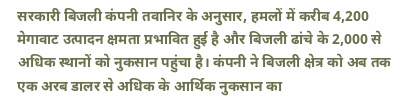सरकारी बिजली कंपनी तवानिर के अनुसार, हमलों में करीब 4,200 मेगावाट उत्पादन क्षमता प्रभावित हुई है और बिजली ढांचे के 2,000 से अधिक स्थानों को नुकसान पहुंचा है। कंपनी ने बिजली क्षेत्र को अब तक एक अरब डालर से अधिक के आर्थिक नुकसान का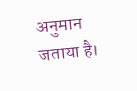अनुमान जताया है।